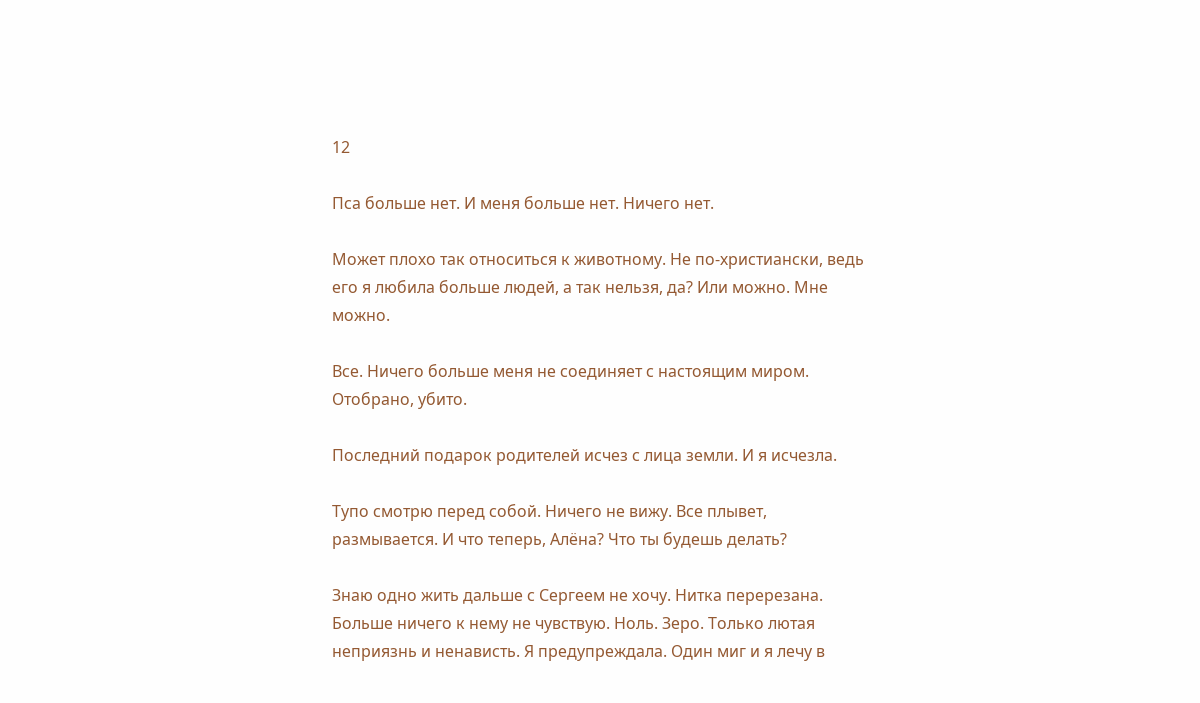12

Пса больше нет. И меня больше нет. Ничего нет.

Может плохо так относиться к животному. Не по-христиански, ведь его я любила больше людей, а так нельзя, да? Или можно. Мне можно.

Все. Ничего больше меня не соединяет с настоящим миром. Отобрано, убито.

Последний подарок родителей исчез с лица земли. И я исчезла.

Тупо смотрю перед собой. Ничего не вижу. Все плывет, размывается. И что теперь, Алёна? Что ты будешь делать?

Знаю одно жить дальше с Сергеем не хочу. Нитка перерезана. Больше ничего к нему не чувствую. Ноль. Зеро. Только лютая неприязнь и ненависть. Я предупреждала. Один миг и я лечу в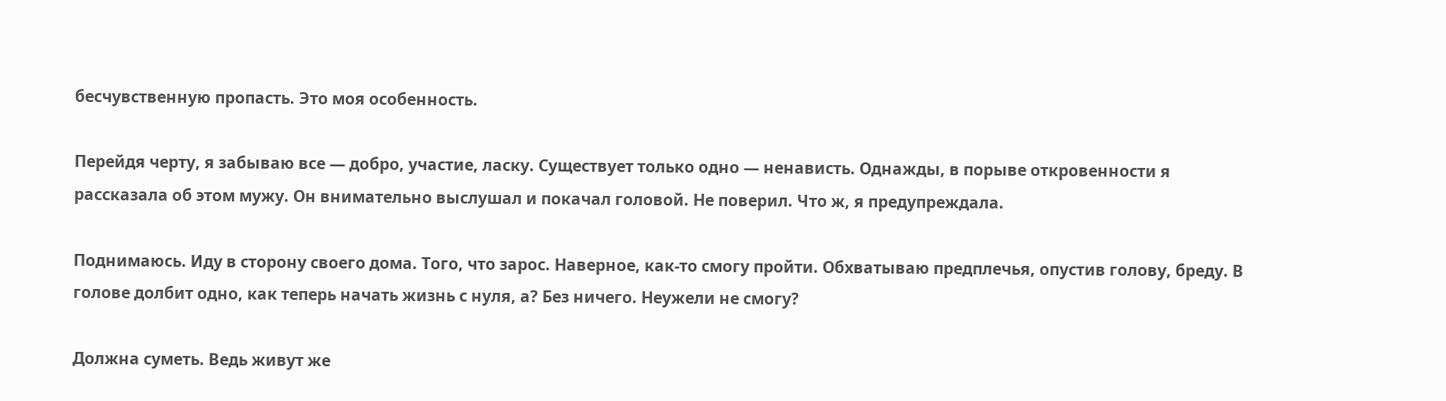бесчувственную пропасть. Это моя особенность.

Перейдя черту, я забываю все — добро, участие, ласку. Существует только одно — ненависть. Однажды, в порыве откровенности я рассказала об этом мужу. Он внимательно выслушал и покачал головой. Не поверил. Что ж, я предупреждала.

Поднимаюсь. Иду в сторону своего дома. Того, что зарос. Наверное, как-то смогу пройти. Обхватываю предплечья, опустив голову, бреду. В голове долбит одно, как теперь начать жизнь с нуля, а? Без ничего. Неужели не смогу?

Должна суметь. Ведь живут же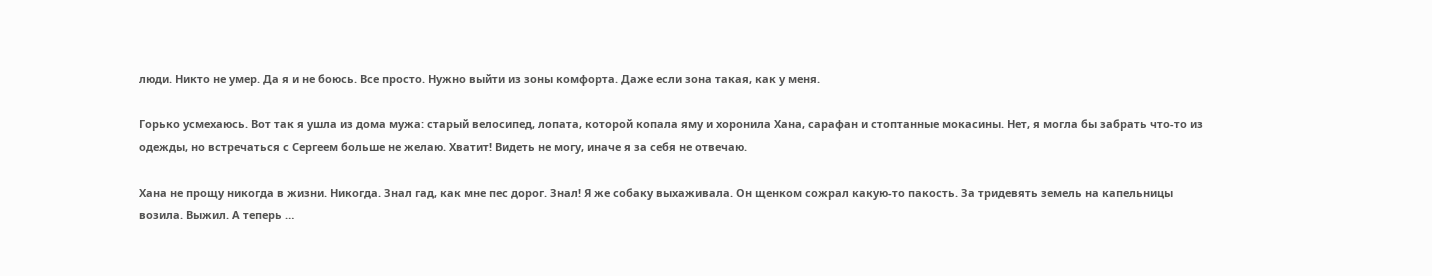люди. Никто не умер. Да я и не боюсь. Все просто. Нужно выйти из зоны комфорта. Даже если зона такая, как у меня.

Горько усмехаюсь. Вот так я ушла из дома мужа: старый велосипед, лопата, которой копала яму и хоронила Хана, сарафан и стоптанные мокасины. Нет, я могла бы забрать что-то из одежды, но встречаться с Сергеем больше не желаю. Хватит! Видеть не могу, иначе я за себя не отвечаю.

Хана не прощу никогда в жизни. Никогда. Знал гад, как мне пес дорог. Знал! Я же собаку выхаживала. Он щенком сожрал какую-то пакость. За тридевять земель на капельницы возила. Выжил. А теперь …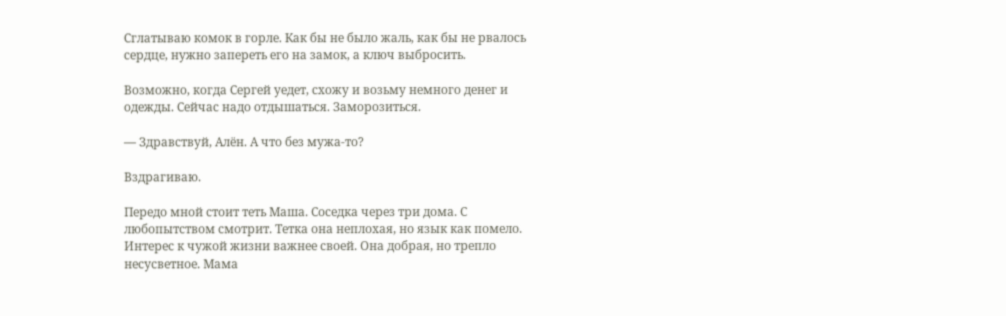Сглатываю комок в горле. Как бы не было жаль, как бы не рвалось сердце, нужно запереть его на замок, а ключ выбросить.

Возможно, когда Сергей уедет, схожу и возьму немного денег и одежды. Сейчас надо отдышаться. Заморозиться.

— Здравствуй, Алён. А что без мужа-то?

Вздрагиваю.

Передо мной стоит теть Маша. Соседка через три дома. С любопытством смотрит. Тетка она неплохая, но язык как помело. Интерес к чужой жизни важнее своей. Она добрая, но трепло несусветное. Мама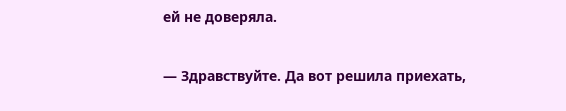ей не доверяла.

— Здравствуйте. Да вот решила приехать,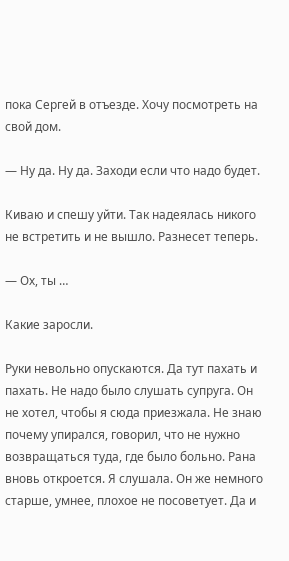пока Сергей в отъезде. Хочу посмотреть на свой дом.

— Ну да. Ну да. Заходи если что надо будет.

Киваю и спешу уйти. Так надеялась никого не встретить и не вышло. Разнесет теперь.

— Ох, ты …

Какие заросли.

Руки невольно опускаются. Да тут пахать и пахать. Не надо было слушать супруга. Он не хотел, чтобы я сюда приезжала. Не знаю почему упирался, говорил, что не нужно возвращаться туда, где было больно. Рана вновь откроется. Я слушала. Он же немного старше, умнее, плохое не посоветует. Да и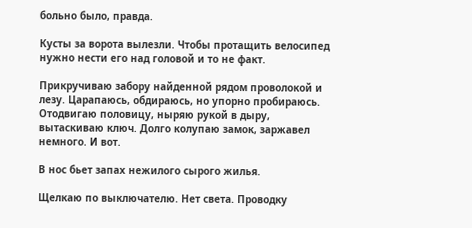больно было, правда.

Кусты за ворота вылезли. Чтобы протащить велосипед нужно нести его над головой и то не факт.

Прикручиваю забору найденной рядом проволокой и лезу. Царапаюсь, обдираюсь, но упорно пробираюсь. Отодвигаю половицу, ныряю рукой в дыру, вытаскиваю ключ. Долго колупаю замок, заржавел немного. И вот.

В нос бьет запах нежилого сырого жилья.

Щелкаю по выключателю. Нет света. Проводку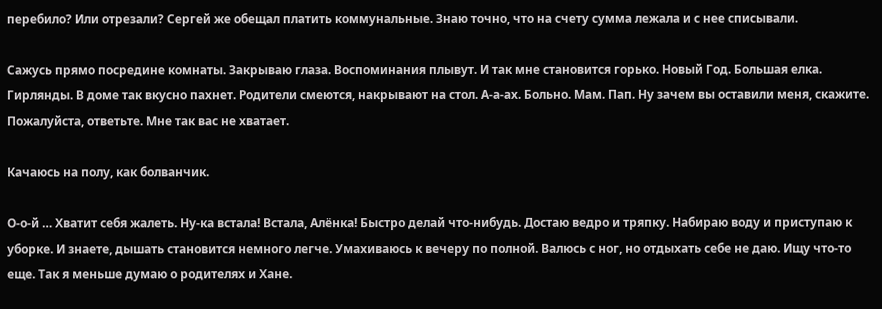перебило? Или отрезали? Сергей же обещал платить коммунальные. Знаю точно, что на счету сумма лежала и с нее списывали.

Сажусь прямо посредине комнаты. Закрываю глаза. Воспоминания плывут. И так мне становится горько. Новый Год. Большая елка. Гирлянды. В доме так вкусно пахнет. Родители смеются, накрывают на стол. А-а-ах. Больно. Мам. Пап. Ну зачем вы оставили меня, скажите. Пожалуйста, ответьте. Мне так вас не хватает.

Качаюсь на полу, как болванчик.

О-о-й … Хватит себя жалеть. Ну-ка встала! Встала, Алёнка! Быстро делай что-нибудь. Достаю ведро и тряпку. Набираю воду и приступаю к уборке. И знаете, дышать становится немного легче. Умахиваюсь к вечеру по полной. Валюсь с ног, но отдыхать себе не даю. Ищу что-то еще. Так я меньше думаю о родителях и Хане.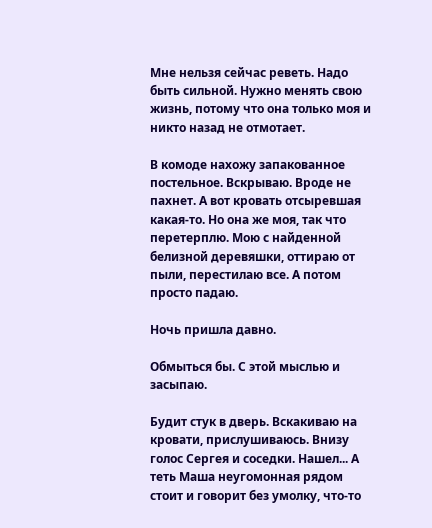Мне нельзя сейчас реветь. Надо быть сильной. Нужно менять свою жизнь, потому что она только моя и никто назад не отмотает.

В комоде нахожу запакованное постельное. Вскрываю. Вроде не пахнет. А вот кровать отсыревшая какая-то. Но она же моя, так что перетерплю. Мою с найденной белизной деревяшки, оттираю от пыли, перестилаю все. А потом просто падаю.

Ночь пришла давно.

Обмыться бы. С этой мыслью и засыпаю.

Будит стук в дверь. Вскакиваю на кровати, прислушиваюсь. Внизу голос Сергея и соседки. Нашел... А теть Маша неугомонная рядом стоит и говорит без умолку, что-то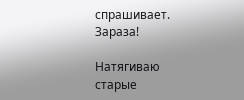спрашивает. Зараза!

Натягиваю старые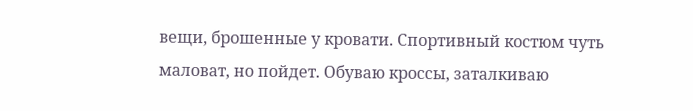вещи, брошенные у кровати. Спортивный костюм чуть маловат, но пойдет. Обуваю кроссы, заталкиваю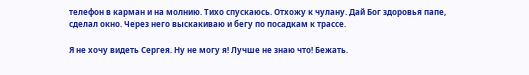телефон в карман и на молнию. Тихо спускаюсь. Отхожу к чулану. Дай Бог здоровья папе, сделал окно. Через него выскакиваю и бегу по посадкам к трассе.

Я не хочу видеть Сергея. Ну не могу я! Лучше не знаю что! Бежать.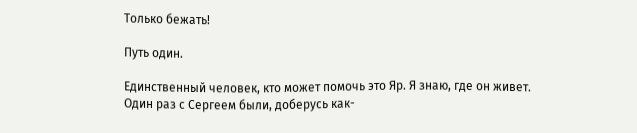Только бежать!

Путь один.

Единственный человек, кто может помочь это Яр. Я знаю, где он живет. Один раз с Сергеем были, доберусь как-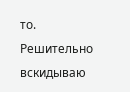то. Решительно вскидываю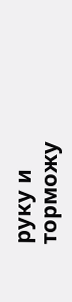руку и торможу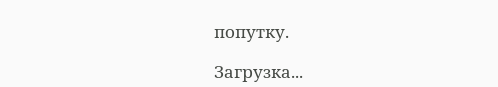попутку.

Загрузка...